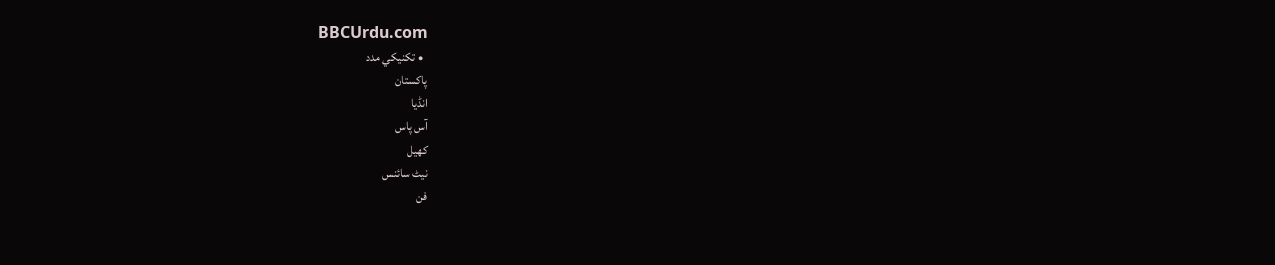BBCUrdu.com
  • تکنيکي مدد
پاکستان
انڈیا
آس پاس
کھیل
نیٹ سائنس
فن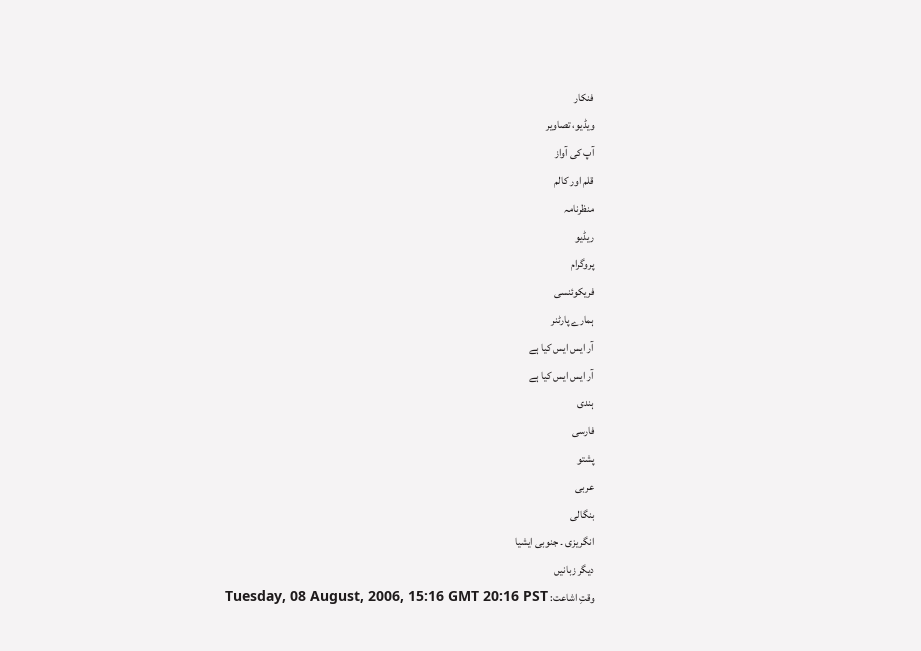فنکار
ویڈیو، تصاویر
آپ کی آواز
قلم اور کالم
منظرنامہ
ریڈیو
پروگرام
فریکوئنسی
ہمارے پارٹنر
آر ایس ایس کیا ہے
آر ایس ایس کیا ہے
ہندی
فارسی
پشتو
عربی
بنگالی
انگریزی ۔ جنوبی ایشیا
دیگر زبانیں
وقتِ اشاعت: Tuesday, 08 August, 2006, 15:16 GMT 20:16 PST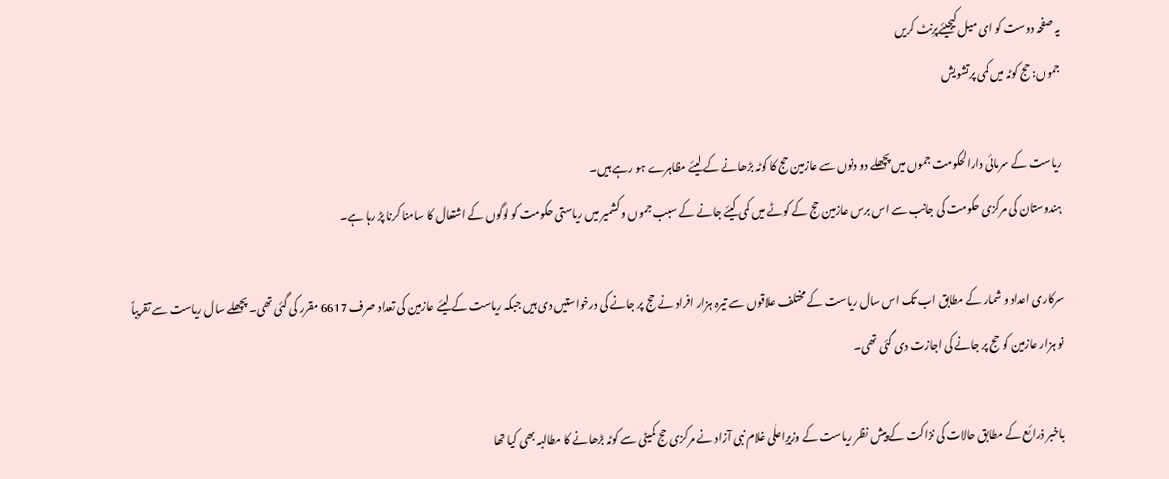یہ صفحہ دوست کو ای میل کیجیئےپرِنٹ کریں
جموں: حج کوٹہ میں کمی پرتشویش

ریاست کے سرمائی دارالحکومت جموں میں پچھلے دو دنوں سے عازمین حج کا کوٹہ بڑھانے کے لیئے مظاہرے ہو رہے ہیں۔
ہندوستان کی مرکزی حکومت کی جانب سے اس برس عازمین حج کے کوٹے میں کمی کیئے جانے کے سبب جموں و کشمیر میں ریاستی حکومت کو لوگوں کے اشتعال کا سامنا کرنا پڑ رہا ہے۔

سرکاری اعداد و شمار کے مطابق اب تک اس سال ریاست کے مختلف علاقوں سے تیرہ ہزار افراد نے حج پر جانے کی درخواستیں دی ہیں جبکہ ریاست کے لیئے عازمین کی تعداد صرف 6617 مقرر کی گئی تھی۔ پچھلے سال ریاست سے تقریباً نو ہزار عازمین کو حج پر جانے کی اجازت دی گئی تھی۔

باخبر ذرائع کے مطابق حالات کی نزاکت کے پیش نظر ریاست کے وزیرِاعلٰی غلام نبی آزاد نے مرکزی حج کمیٹی سے کوٹہ بڑھانے کا مطالبہ بھی کیا تھا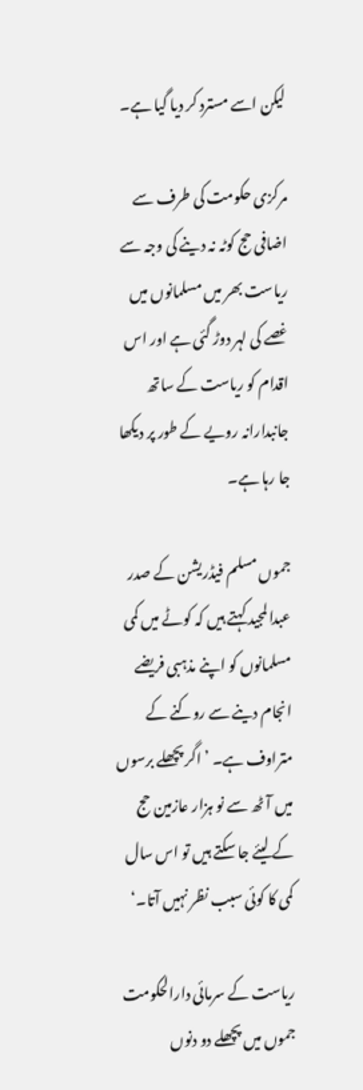لیکن اسے مسترد کر دیا گیا ہے۔

مرکزی حکومت کی طرف سے اضافی حج کوٹہ نہ دینے کی وجہ سے ریاست بھر میں مسلمانوں میں غصے کی لہر دوڑ گئی ہے اور اس اقدام کو ریاست کے ساتھ جانبدارانہ رویے کے طور پر دیکھا جا رہا ہے۔

جموں مسلم فیڈریشن کے صدر عبدالمجید کہتے ہیں کہ کوٹے میں کمی مسلمانوں کو اپنے مذہبی فریضے انجام دینے سے روکنے کے متراوف ہے۔ ’ اگر پچھلے برسوں میں آٹھ سے نو ہزار عازمین حج کے لیئے جا سکتے ہیں تو اس سال کمی کا کوئی سبب نظر نہیں آتا۔‘

ریاست کے سرمائی دارالحکومت جموں میں پچھلے دو دنوں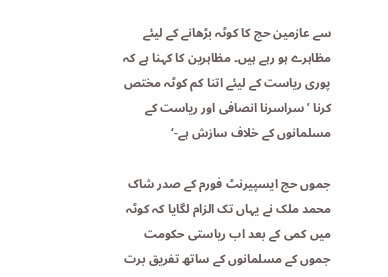سے عازمین حج کا کوٹہ بڑھانے کے لیئے مظاہرے ہو رہے ہیں۔ مظاہرین کا کہنا ہے کہ پوری ریاست کے لیئے اتنا کم کوٹہ مختص کرنا ’سراسرنا انصافی اور ریاست کے مسلمانوں کے خلاف سازش ہے-‘

جموں حج ایسپیرنٹ فورم کے صدر شاک محمد ملک نے یہاں تک الزام لگایا کہ کوٹہ میں کمی کے بعد اب ریاستی حکومت جموں کے مسلمانوں کے ساتھ تفریق برت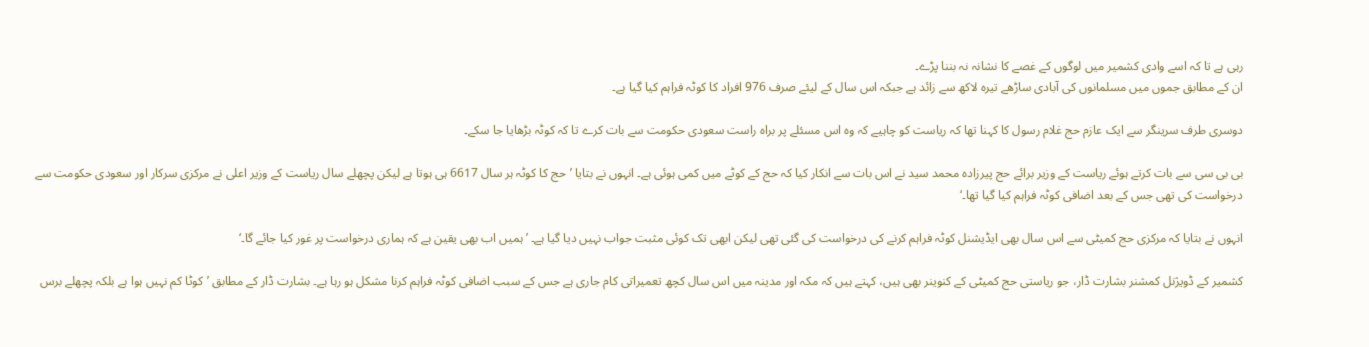رہی ہے تا کہ اسے وادی کشمیر میں لوگوں کے غصے کا نشانہ نہ بننا پڑے۔
ان کے مطابق جموں میں مسلمانوں کی آبادی ساڑھے تیرہ لاکھ سے زائد ہے جبکہ اس سال کے لیئے صرف 976 افراد کا کوٹہ فراہم کیا گیا ہے۔

دوسری طرف سرینگر سے ایک عازم حج غلام رسول کا کہنا تھا کہ ریاست کو چاہیے کہ وہ اس مسئلے پر براہ راست سعودی حکومت سے بات کرے تا کہ کوٹہ بڑھایا جا سکے۔

بی بی سی سے بات کرتے ہوئے ریاست کے وزیر برائے حج پیرزادہ محمد سید نے اس بات سے انکار کیا کہ حج کے کوٹے میں کمی ہوئی ہے۔ انہوں نے بتایا ’حج کا کوٹہ ہر سال 6617 ہی ہوتا ہے لیکن پچھلے سال ریاست کے وزیر اعلی نے مرکزی سرکار اور سعودی حکومت سے درخواست کی تھی جس کے بعد اضافی کوٹہ فراہم کیا گیا تھا۔‘

انہوں نے بتایا کہ مرکزی حج کمیٹی سے اس سال بھی ایڈیشنل کوٹہ فراہم کرنے کی درخواست کی گئی تھی لیکن ابھی تک کوئی مثبت جواب نہیں دیا گیا ہے۔ ’ہمیں اب بھی یقین ہے کہ ہماری درخواست پر غور کیا جائے گا۔‘

کشمیر کے ڈویژنل کمشنر بشارت ڈار، جو ریاستی حج کمیٹی کے کنوینر بھی ہیں، کہتے ہیں کہ مکہ اور مدینہ میں اس سال کچھ تعمیراتی کام جاری ہے جس کے سبب اضافی کوٹہ فراہم کرنا مشکل ہو رہا ہے۔ بشارت ڈار کے مطابق ’کوٹا کم نہیں ہوا ہے بلکہ پچھلے برس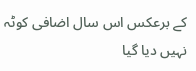کے برعکس اس سال اضافی کوٹہ نہیں دیا گیا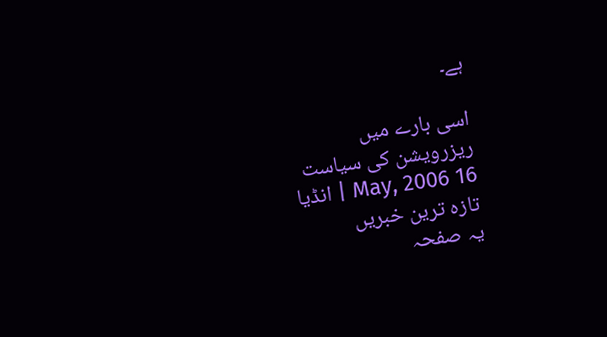ہے۔

اسی بارے میں
ریزرویشن کی سیاست
16 May, 2006 | انڈیا
تازہ ترین خبریں
یہ صفحہ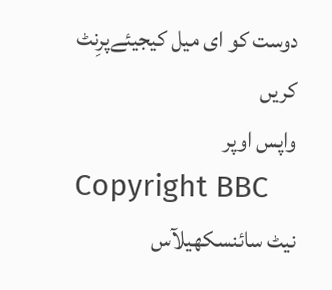دوست کو ای میل کیجیئےپرِنٹ کریں
واپس اوپر
Copyright BBC
نیٹ سائنسکھیلآس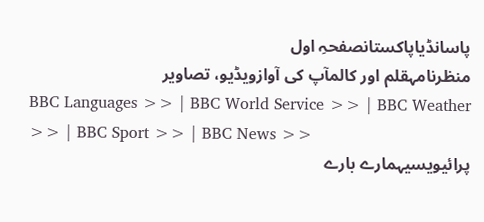پاسانڈیاپاکستانصفحہِ اول
منظرنامہقلم اور کالمآپ کی آوازویڈیو، تصاویر
BBC Languages >> | BBC World Service >> | BBC Weather >> | BBC Sport >> | BBC News >>
پرائیویسیہمارے بارے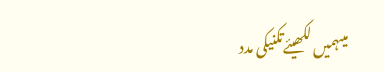میںہمیں لکھیئےتکنیکی مدد